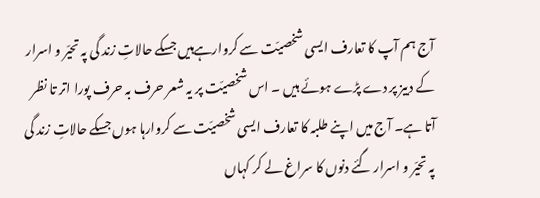آج ہم آپ کا تعارف ایسی شخصیّت سے کروارہےہیں جسکے حالاتِ زند گی پہ تحیّر و اسرار کے دبیز پر دے پڑے ہوئے ہیں ۔ اس شخصیّت پر یہ شعر حرف بہ حرف پورا اتر تا نظر آتا ہے۔ آج میں اپنے طلبہ کا تعارف ایسی شخصیّت سے کروارہا ہوں جسکے حالاتِ زند گی پہ تحیّر و اسرار گئے دنوں کا سراغ لے کر کہاں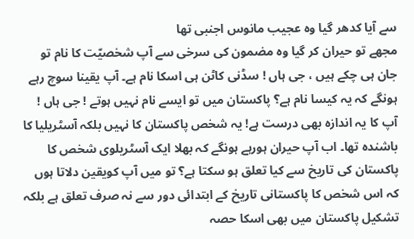سے آیا کدھر گیا وه عجیب مانوس اجنبی تھا
مجھے تو حیران کر گیا وه مضمون کی سرخی سے آپ شخصیّت کا نام تو جان ہی چکے ہیں ، جی ہاں ! سڈنی کاٹن ہی اسکا نام ہے۔ آپ یقینا سوچ رہے ہونگے کہ یہ کیسا نام ہے؟ پاکستان میں تو ایسے نام نہیں ہوتے ! جی ہاں ! آپ کا یہ اندازه بھی درست ہے! یہ شخص پاکستان کا نہیں بلکہ آسٹریلیا کا باشنده تھا۔ اب آپ حیران ہورہے ہونگے کہ بھلا ایک آسٹریلوی شخص کا پاکستان کی تاریخ سے کیا تعلق ہو سکتا ہے؟ تو میں آپ کویقین دلاتا ہوں کہ اس شخص کا پاکستانی تاریخ کے ابتدائی دور سے نہ صرف تعلق ہے بلکہ تشکیل پاکستان میں بھی اسکا حصہ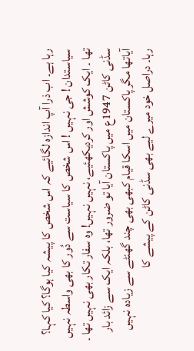رہا ہے۔ اب ذرا آپ اندازه لگائیے کہ اس شخص کا پیشہ کیا ہوگا؟ کیا کہا؟ سیاستدان ! جی نہیں ! اس شخص کا سیاست سے دُور کا بھی واسطہ نہیں تھا ۔ ایک کوشش اور کردیکھئیے، نہیں نہیں! وه سفار تکار بھی نہیں تھا ۔ سڈنی کاٹن 1947ع میں پاکستان آیا تو ضرور تھا، بلکہ ایک سے زائد بار آیاتھا مگر پاکستان میں اسکا قیام کبھی بھی چند گھنٹے سے زیاده نہیں رہا۔ دراصل خود میرے لیے بھی سڈنی کاٹن کے پیشے کا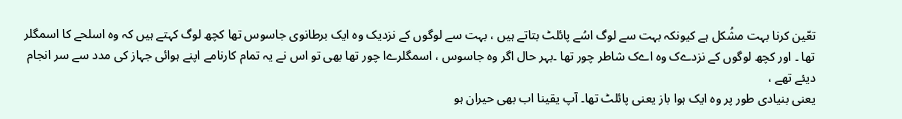تعّین کرنا بہت مشُکل ہے کیونکہ بہت سے لوگ اسُے پائلٹ بتاتے ہیں ، بہت سے لوگوں کے نزدیک وه ایک برطانوی جاسوس تھا کچھ لوگ کہتے ہیں کہ وه اسلحے کا اسمگلر تھا ۔ اور کچھ لوگوں کے نزدےک وه اےک شاطر چور تھا ۔بہر حال اگر وه جاسوس ، اسمگلرےا چور تھا بھی تو اس نے یہ تمام کارنامے اپنے ہوائی جہاز کی مدد سے سر انجام دیئے تھے ،
یعنی بنیادی طور پر وه ایک ہوا باز یعنی پائلٹ تھا۔ آپ یقینا اب بھی حیران ہو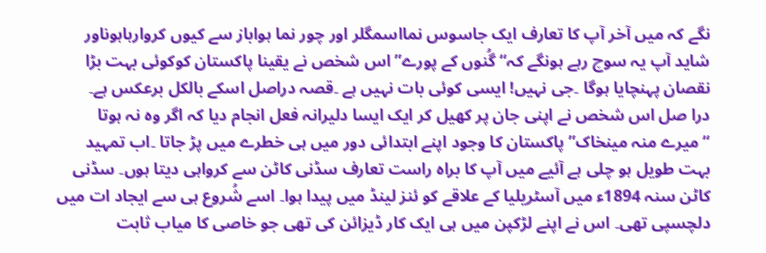نگے کہ میں آخر آپ کا تعارف ایک جاسوس نمااسمگلر اور چور نما ہواباز سے کیوں کروارہاہوناور شاید آپ یہ سوچ رہے ہونگے کہ“ گُنوں کے پورے”اس شخص نے یقینا پاکستان کوکوئی بہت بڑا نقصان پہنچایا ہوگا ۔جی نہیں! ایسی کوئی بات نہیں ہے ۔قصہ دراصل اسکے بالکل برعکس ہے۔
درا صل اس شخص نے اپنی جان پر کھیل کر ایک ایسا دلیرانہ فعل انجام دیا کہ اگر وه نہ ہوتا “میرے منہ مینخاک” پاکستان کا وجود اپنے ابتدائی دور میں ہی خطرے میں پڑ جاتا ۔اب تمہید بہت طویل ہو چلی ہے آئیے میں آپ کا براه راست تعارف سڈنی کاٹن سے کرواہی دیتا ہوں۔ سڈنی کاٹن سنہ 1894ء میں آسٹریلیا کے علاقے کو ئنز لینڈ میں پیدا ہوا۔ اسے شُروع ہی سے ایجاد ات میں دلچسپی تھی۔ اس نے اپنے لڑکپن میں ہی ایک کار ڈیزائن کی تھی جو خاصی کا میاب ثابت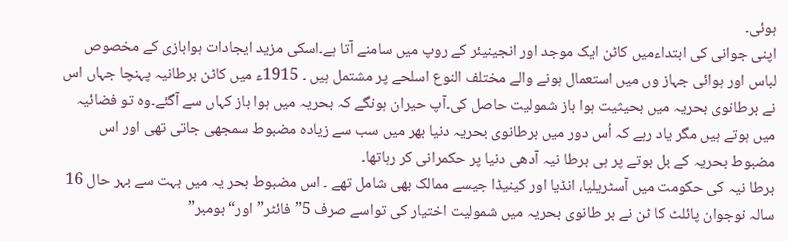ہوئی۔
اپنی جوانی کی ابتداءمیں کاٹن ایک موجد اور انجینیئر کے روپ میں سامنے آتا ہے۔اسکی مزید ایجادات ہوابازی کے مخصوص لباس اور ہوائی جہاز وں میں استعمال ہونے والے مختلف النوع اسلحے پر مشتمل ہیں ۔ 1915ء میں کاٹن برطانیہ پہنچا جہاں اس نے برطانوی بحریہ میں بحیثیت ہوا باز شمولیت حاصل کی۔آپ حیران ہونگے کہ بحریہ میں ہوا باز کہاں سے آگئے۔وه تو فضائیہ میں ہوتے ہیں مگر یاد رہے کہ اُس دور میں برطانوی بحریہ دنیا بھر میں سب سے زیاده مضبوط سمجھی جاتی تھی اور اس مضبوط بحریہ کے بل بوتے پر ہی برطا نیہ آدھی دنیا پر حکمرانی کر رہاتھا۔
برطا نیہ کی حکومت میں آسٹریلیا، انڈیا اور کینیڈا جیسے ممالک بھی شامل تھے ۔ اس مضبوط بحر یہ میں بہت سے بہر حال 16 سالہ نوجوان پائلٹ کا ٹن نے بر طانوی بحریہ میں شمولیت اختیار کی تواسے صرف 5” فائٹر”اور“بومبر”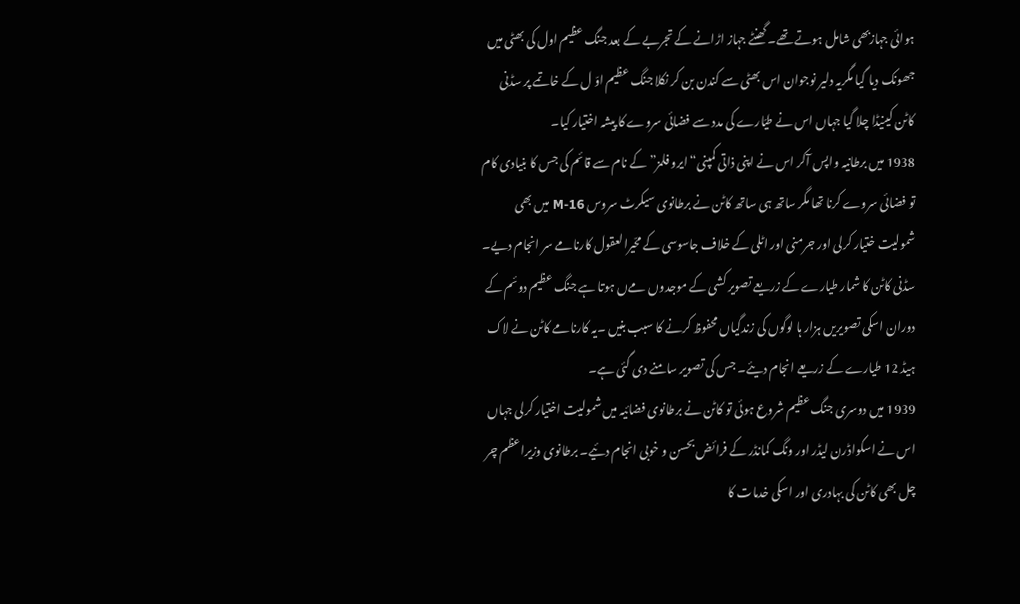ہوائی جہازبھی شامل ہوتے تھے۔ گھنٹے جہاز اڑانے کے تجربے کے بعد جنگ عظیم اول کی بھٹی میں جھونک دیا گیا مگریہ دلیر نوجوان اس بھٹی سے کندن بن کر نکلا جنگ عظیم اوّ ل کے خاتمے پر سڈنی کاٹن کینیڈا چلا گیا جہاں اس نے طیّارے کی مدد سے فضائی سروے کا پیشہ اختیار کیا۔
1938 میں برطانیہ واپس آکر اس نے اپنی ذاتی کمپنی“ایرو فلمز” کے نام سے قائم کی جس کا بنیادی کام تو فضائی سروے کرنا تھا مگر ساتھ ہی ساتھ کاٹن نے برطانوی سیکرٹ سروس 16-M میں بھی شمولیت ختیار کرلی اور جرمنی اور اٹلی کے خلاف جاسوسی کے محّیرالعقول کارنامے سر انجام دیے۔ سڈنی کاٹن کا شمار طیارے کے زریعے تصویر کشی کے موجدوں مےں ہوتا ہے جنگ عظیم دوئم کے دوران اسکی تصویریں ہزار ہا لوگوں کی زندگیاں محفوظ کرنے کا سبب بنیں ۔یہ کارنامے کاٹن نے لاک ہیڈ 12 طیارے کے زریعے انجام دیئے۔ جس کی تصویر سامنے دی گئی ہے۔
1939 میں دوسری جنگ عظیم شروع ہوئی تو کاٹن نے برطانوی فضائیہ میں شمولیت اختیار کرلی جہاں اس نے اسکواڈرن لیڈر اور ونگ کمانڈر کے فرائض بحسن و خوبی انجام دئیے۔ برطانوی وزیراعظم چر چل بھی کاٹن کی بہادری اور اسکی خدمات کا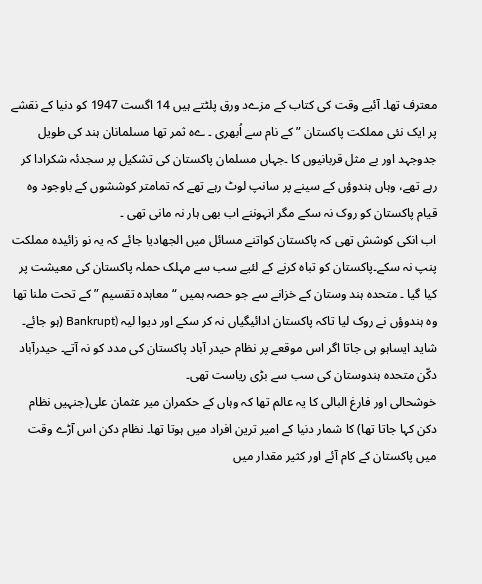معترف تھا۔ آئیے وقت کی کتاب کے مزےد ورق پلٹتے ہیں 14 اگست 1947 کو دنیا کے نقشے پر ایک نئی مملکت پاکستان ” کے نام سے اُبھری ۔ ےه ثمر تھا مسلمانان ہند کی طویل جدوجہد اور بے مثل قربانیوں کا ۔جہاں مسلمان پاکستان کی تشکیل پر سجدئہ شکرادا کر رہے تھے، وہاں ہندوؤں کے سینے پر سانپ لوٹ رہے تھے کہ تمامتر کوششوں کے باوجود وه قیام پاکستان کو روک نہ سکے مگر انہوننے اب بھی ہار نہ مانی تھی ۔
اب انکی کوشش تھی کہ پاکستان کواتنے مسائل میں الجھادیا جائے کہ یہ نو زائیده مملکت پنپ نہ سکے۔پاکستان کو تباه کرنے کے لئیے سب سے مہلک حملہ پاکستان کی معیشت پر کیا گیا ۔ متحده ہند وستان کے خزانے سے جو حصہ ہمیں “معاہده تقسیم ” کے تحت ملنا تھا وه ہندوؤں نے روک لیا تاکہ پاکستان ادائیگیاں نہ کر سکے اور دیوا لیہ (Bankrupt (ہو جائے۔ شاید ایساہو ہی جاتا اگر اس موقعے پر نظام حیدر آباد پاکستان کی مدد کو نہ آتے۔ حیدرآباد دکّن متحده ہندوستان کی سب سے بڑی ریاست تھی۔
خوشحالی اور فارغ البالی کا یہ عالم تھا کہ وہاں کے حکمران میر عثمان علی(جنہیں نظام دکن کہا جاتا تھا) کا شمار دنیا کے امیر ترین افراد میں ہوتا تھا۔ نظام دکن اس آڑے وقت میں پاکستان کے کام آئے اور کثیر مقدار میں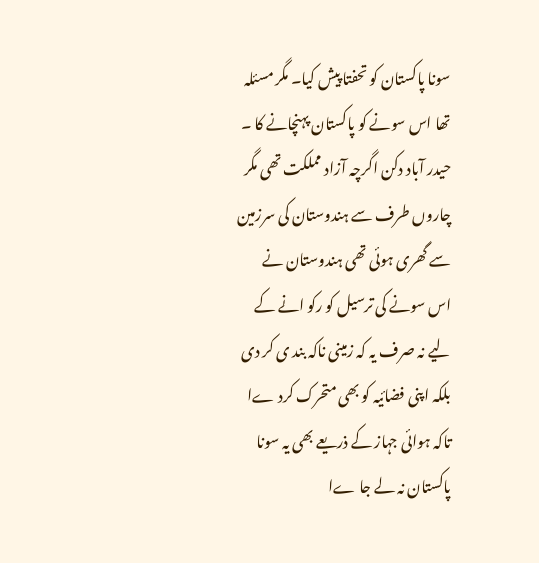سونا پاکستان کو تحفتا پیش کیا۔ مگر مسئلہ تھا اس سونے کو پاکستان پہنچانے کا ۔ حیدر آباد دکن اگرچہ آزاد مملکت تھی مگر چاروں طرف سے ہندوستان کی سرزمین سے گھری ہوئی تھی ہندوستان نے اس سونے کی ترسیل کو رکو انے کے لیے نہ صرف یہ کہ زمینی ناکہ بند ی کر دی بلکہ اپنی فضائیہ کو بھی متحرک کرد ےا تاکہ ہوائی جہاز کے ذریعے بھی یہ سونا پاکستان نہ لے جا ےا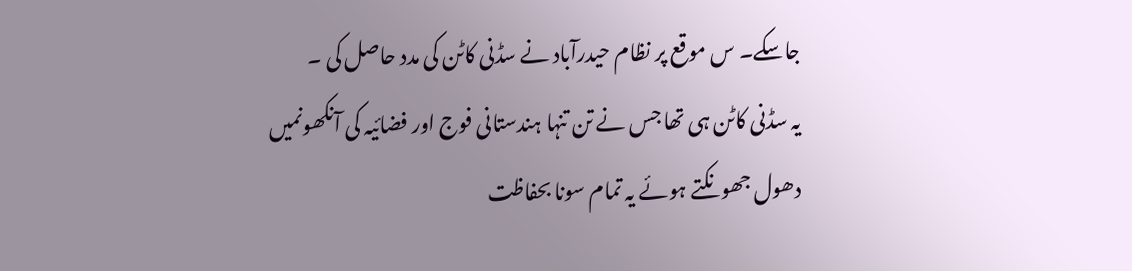جاسکے۔ س موقع پر نظام حیدرآباد نے سڈنی کاٹن کی مدد حاصل کی ۔
یہ سڈنی کاٹن ہی تھا جس نے تن تنہا ہندستانی فوج اور فضائیہ کی آنکھونمیں دھول جھونکتے ہوئے یہ تمام سونا بحفاظت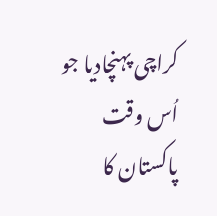کراچی پہنچادیا جو اُس وقت پاکستان کا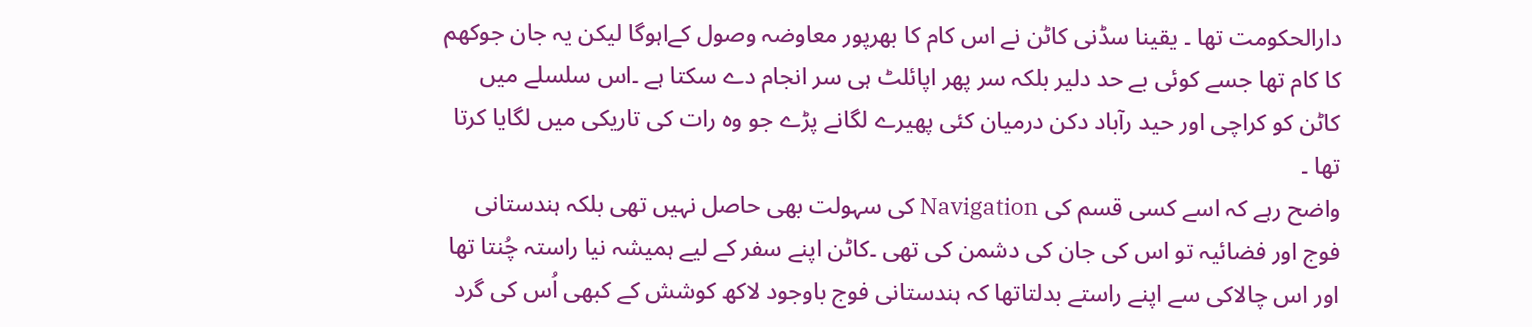دارالحکومت تھا ۔ یقینا سڈنی کاٹن نے اس کام کا بھرپور معاوضہ وصول کےاہوگا لیکن یہ جان جوکھم کا کام تھا جسے کوئی بے حد دلیر بلکہ سر پھر اپائلٹ ہی سر انجام دے سکتا ہے ۔اس سلسلے میں کاٹن کو کراچی اور حید رآباد دکن درمیان کئی پھیرے لگانے پڑے جو وه رات کی تاریکی میں لگایا کرتا تھا ۔
واضح رہے کہ اسے کسی قسم کی Navigation کی سہولت بھی حاصل نہیں تھی بلکہ ہندستانی فوج اور فضائیہ تو اس کی جان کی دشمن کی تھی ۔کاٹن اپنے سفر کے لیے ہمیشہ نیا راستہ چُنتا تھا اور اس چالاکی سے اپنے راستے بدلتاتھا کہ ہندستانی فوج باوجود لاکھ کوشش کے کبھی اُس کی گرد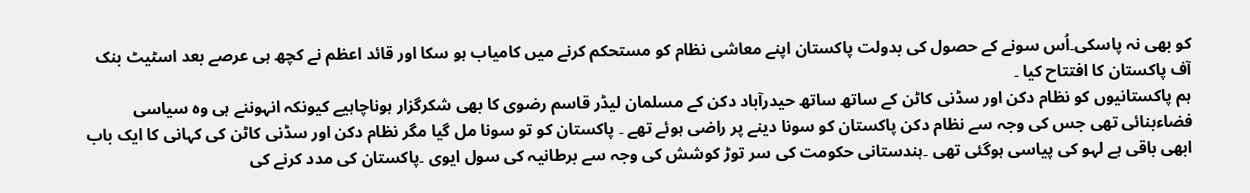کو بھی نہ پاسکی۔اُس سونے کے حصول کی بدولت پاکستان اپنے معاشی نظام کو مستحکم کرنے میں کامیاب ہو سکا اور قائد اعظم نے کچھ ہی عرصے بعد اسٹیٹ بنک آف پاکستان کا افتتاح کیا ۔
ہم پاکستانیوں کو نظام دکن اور سڈنی کاٹن کے ساتھ ساتھ حیدرآباد دکن کے مسلمان لیڈر قاسم رضوی کا بھی شکرگزار ہوناچاہیے کیونکہ انہوننے ہی وه سیاسی فضاءبنائی تھی جس کی وجہ سے نظام دکن پاکستان کو سونا دینے پر راضی ہوئے تھے ۔ پاکستان کو تو سونا مل گیا مگر نظام دکن اور سڈنی کاٹن کی کہانی کا ایک باب ابھی باقی ہے لہو کی پیاسی ہوگئی تھی ۔ہندستانی حکومت کی سر توڑ کوشش کی وجہ سے برطانیہ کی سول ایوی ۔پاکستان کی مدد کرنے کی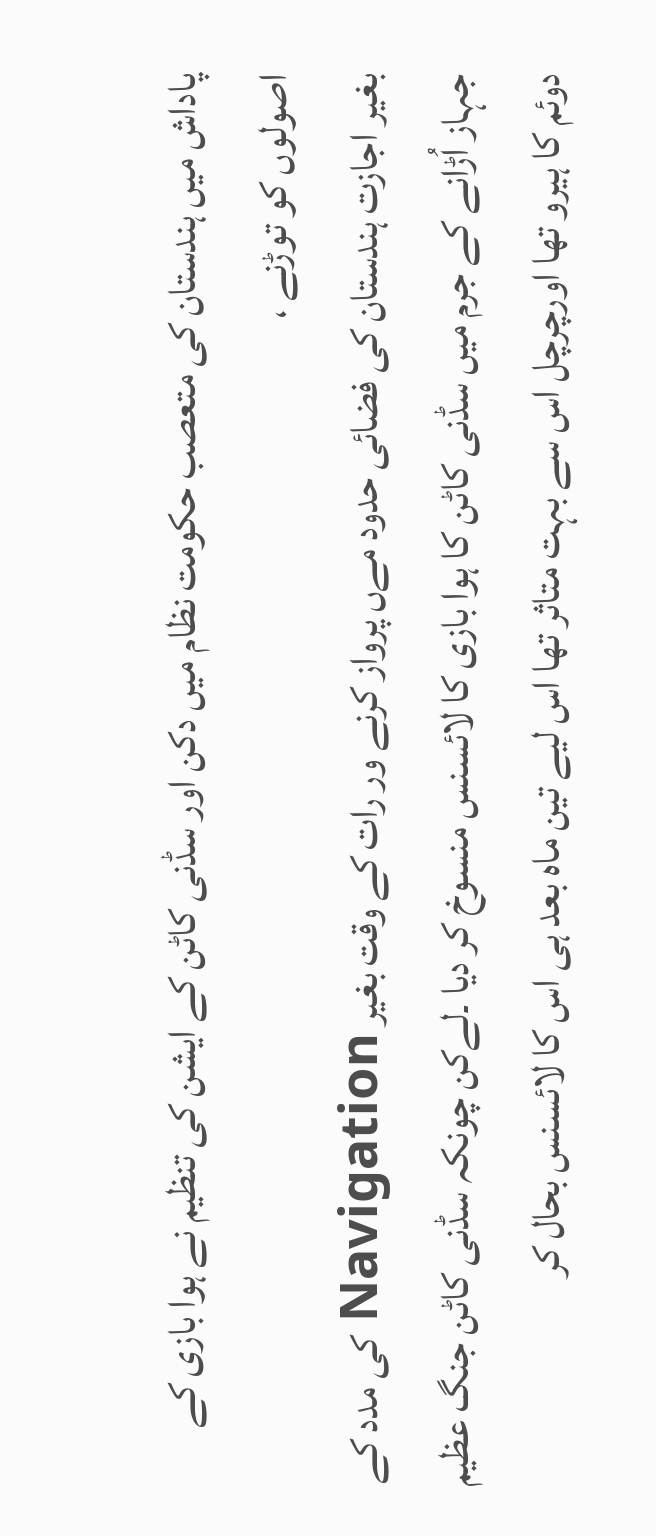پاداش میں ہندستان کی متعصب حکومت نظام میں دکن اور سڈنی کاٹن کے ایشن کی تنظیم نے ہوا بازی کے اصولوں کو توڑنے ،
بغیر اجازت ہندستان کی فضائی حدود مےں پرواز کرنے ور رات کے وقت بغیر Navigation کی مدد کے جہاز اُڑانے کے جرم میں سڈنی کاٹن کا ہوا بازی کا لائسنس منسوخ کر دیا ۔لےکن چونکہ سڈنی کاٹن جنگ عظیم دوئم کا ہیرو تھا اورچرچل اس سے بہت متاثر تھا اس لیے تین ماه بعد ہی اس کا لائسنس بحال کر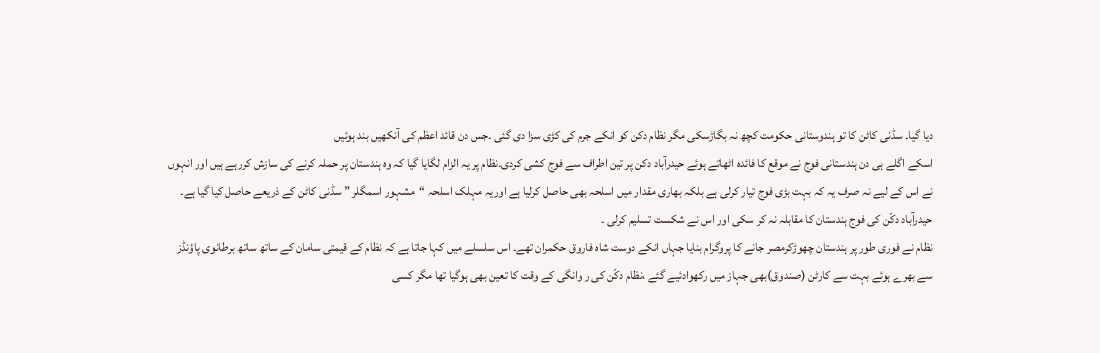دیا گیا۔ سڈنی کاٹن کا تو ہندوستانی حکومت کچھ نہ بگاڑسکی مگر نظام دکن کو انکے جرم کی کڑی سزا دی گئی ۔جس دن قائد اعظم کی آنکھیں بند ہوئیں
اسکے اگلے ہی دن ہندستانی فوج نے موقع کا فائده اٹھاتے ہوئے حیدرآباد دکن پر تین اطراف سے فوج کشی کردی۔نظام پر یہ الزام لگایا گیا کہ وه ہندستان پر حملہ کرنے کی سازش کررہے ہیں اور انہوں نے اس کے لیے نہ صرف یہ کہ بہت بڑی فوج تیار کرلی ہے بلکہ بھاری مقدار میں اسلحہ بھی حاصل کرلیا ہے اوریہ مہلک اسلحہ “مشہور اسمگلر ” سڈنی کاٹن کے ذریعے حاصل کیا گیا ہے۔ حیدرآباد دکّن کی فوج ہندستان کا مقابلہ نہ کر سکی اور اس نے شکست تسلیم کرلی ۔
نظام نے فوری طور پر ہندستان چھوڑکرمصر جانے کا پروگرام بنایا جہاں انکے دوست شاه فاروق حکمران تھے۔ اس سلسلے میں کہا جاتا ہے کہ نظام کے قیمتی سامان کے ساتھ ساتھ برطانوی پاؤنڈز سے بھرے ہوئے بہت سے کارٹن (صندوق)بھی جہاز میں رکھوادئیے گئے ،نظام دکّن کی ر وانگی کے وقت کا تعین بھی ہوگیا تھا مگر کسی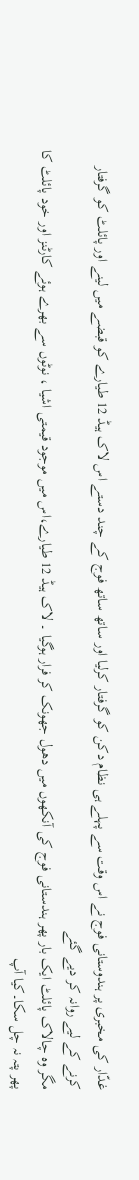غدّار کی مخبری پر ہندوستانی فوج نے اس وقت سے پہلے ہی نظام دکن کو گرفتار کرلیا اور ساتھ ساتھ فوج کے چند دستے اس لاک ہیڈ 12 طیارے کو قبضے میں لینے اور پائلٹ کو گرفتار کرنے کے لیے روانہ کر دیے گئے
مگر وه چالاک پائلٹ ایک بار پھر ہندستانی فوج کی آنکھوں میں دھول جھونک کر فرار ہوگیا ۔ لاک ہیڈ 12 طیارے،اس میں موجود قیمتی اشیا ، نوٹوں سے بھرے ہوئے کارٹنز اور خود پائلٹ کا پھر پتہ نہ چل سکا۔کیا آپ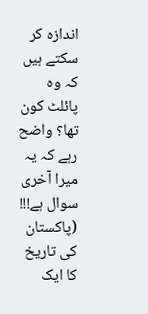اندازه کر سکتے ہیں کہ وه پائلٹ کون تھا؟ واضح رہے کہ یہ میرا آخری سوال ہے!!!
(پاکستان کی تاریخ کا ایک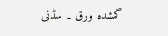گمشده ورق ۔ سڈنی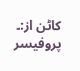کاٹن از:۔ پروفیسر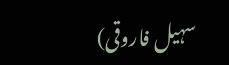سہیل فاروقی)